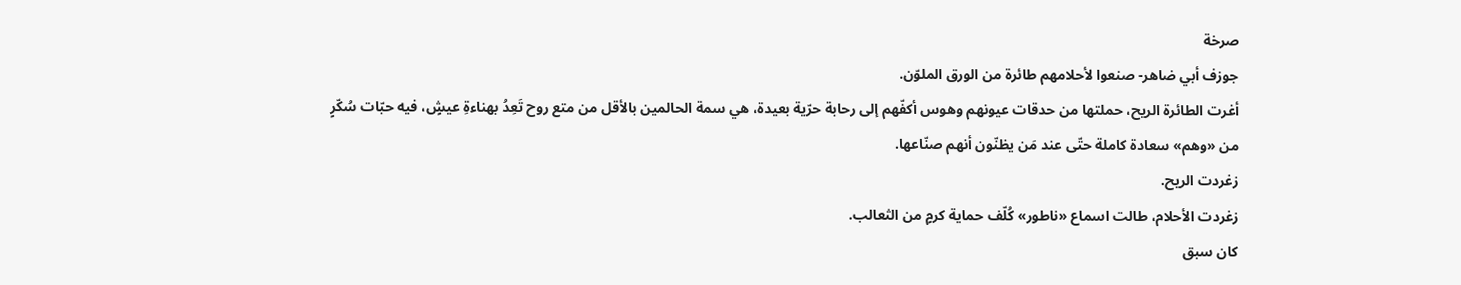صرخة
جوزف أبي ضاهر- صنعوا لأحلامهم طائرة من الورق الملوّن.
أغرت الطائرة الريح، حملتها من حدقات عيونهم وهوس أكفّهم إلى رحابة حرّية بعيدة، هي سمة الحالمين بالأقل من متع روح تَعِدُ بهناءةِ عيشٍ، فيه حبّات سُكّرٍ من «وهم» سعادة كاملة حتّى عند مَن يظنّون أنهم صنّاعها.
زغردت الريح.
زغردت الأحلام، طالت اسماع «ناطور» كُلّف حماية كرمٍ من الثعالب.
كان سبق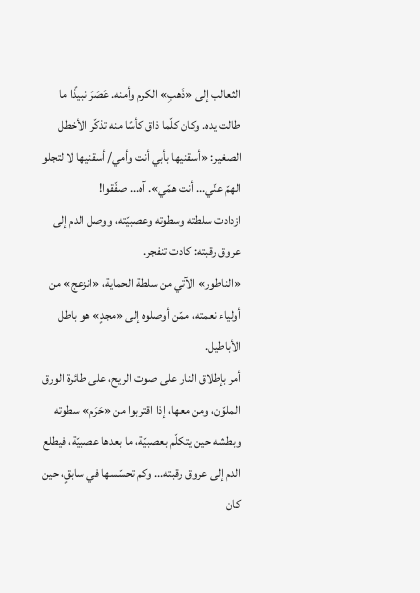الثعالب إلى «ذَهبِ» الكرم وأمنه. عَصَرَ نبيذًا ما طالت يده. وكان كلّما ذاق كأسًا منه تذكّر الأخطل الصغير: «أسقنيها بأبي أنت وأمي/ أسقنيها لا لتجلو الهمّ عنّي... أنت همّي». آه... صفّقوا!
ازدادت سلطته وسطوته وعصبيّته، ووصل الدم إلى عروق رقبته: كادت تنفجر.
«الناطور» الآتي من سلطة الحماية، «انزعج» من أولياء نعمته، ممّن أوصلوه إلى «مجدٍ» هو باطل الأباطيل.
أمر بإطلاق النار على صوت الريح، على طائرة الورق الملوّن، ومن معها، إذا اقتربوا من «حَرَم» سطوته وبطشه حين يتكلّم بعصبيّة، ما بعدها عصبيّة، فيطلع الدم إلى عروق رقبته... وكم تحسّسها في سابقٍ، حين كان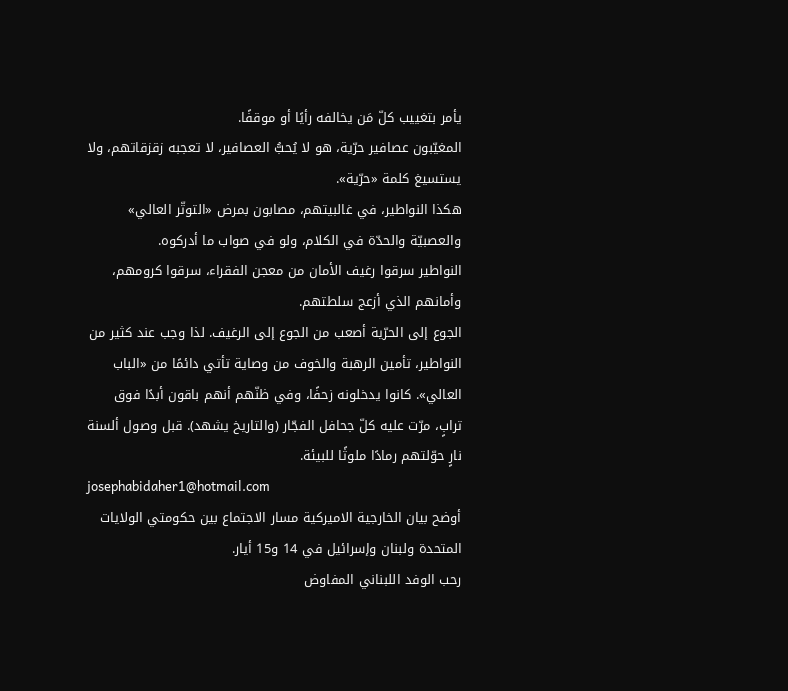يأمر بتغييب كلّ مَن يخالفه رأيًا أو موقفًا.
المغيّبون عصافير حرّية، هو لا يُحبُّ العصافير، لا تعجبه زقزقاتهم، ولا يستسيغ كلمة «حرّية».
هكذا النواطير، في غالبيتهم، مصابون بمرض «التوتّر العالي» والعصبيّة والحدّة في الكلام، ولو في صواب ما أدركوه.
النواطير سرقوا رغيف الأمان من معجن الفقراء، سرقوا كرومهم، وأمانهم الذي أزعج سلطتهم.
الجوع إلى الحرّية أصعب من الجوع إلى الرغيف. لذا وجب عند كثير من النواطير، تأمين الرهبة والخوف من وصاية تأتي دائمًا من «الباب العالي». كانوا يدخلونه زحفًا، وفي ظنّهم أنهم باقون أبدًا فوق ترابٍ، مرّت عليه كلّ جحافل الفجّار (والتاريخ يشهد). قبل وصول ألسنة نارٍ حوّلتهم رمادًا ملوثًا للبيئة.
josephabidaher1@hotmail.com
أوضح بيان الخارجية الاميركية مسار الاجتماع بين حكومتي الولايات المتحدة ولبنان وإسرائيل في 14 و15 أيار.
رحب الوفد اللبناني المفاوض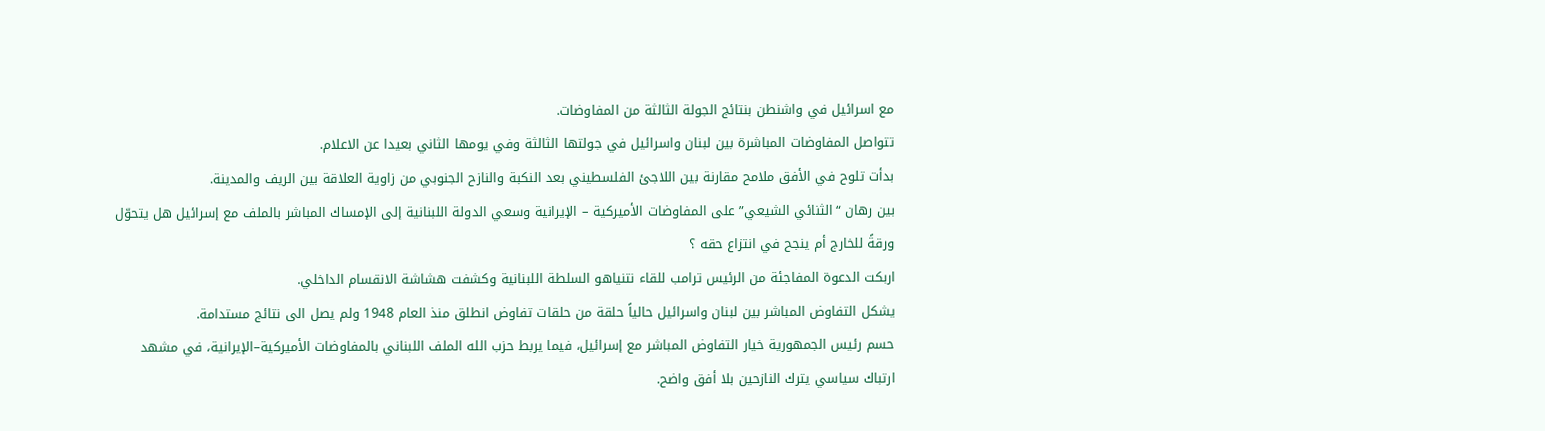مع اسرائيل في واشنطن بنتائج الجولة الثالثة من المفاوضات.
تتواصل المفاوضات المباشرة بين لبنان واسرائيل في جولتها الثالثة وفي يومها الثاني بعيدا عن الاعلام.
بدأت تلوح في الأفق ملامح مقارنة بين اللاجئ الفلسطيني بعد النكبة والنازح الجنوبي من زاوية العلاقة بين الريف والمدينة.
بين رهان “الثنائي الشيعي” على المفاوضات الأميركية – الإيرانية وسعي الدولة اللبنانية إلى الإمساك المباشر بالملف مع إسرائيل هل يتحوّل ورقةً للخارج أم ينجح في انتزاع حقه ؟
اربكت الدعوة المفاجئة من الرئيس ترامب للقاء نتنياهو السلطة اللبنانية وكشفت هشاشة الانقسام الداخلي.
يشكل التفاوض المباشر بين لبنان واسرائيل حالياً حلقة من حلقات تفاوض انطلق منذ العام 1948 ولم يصل الى نتائج مستدامة.
حسم رئيس الجمهورية خيار التفاوض المباشر مع إسرائيل، فيما يربط حزب الله الملف اللبناني بالمفاوضات الأميركية–الإيرانية، في مشهد ارتباك سياسي يترك النازحين بلا أفق واضح.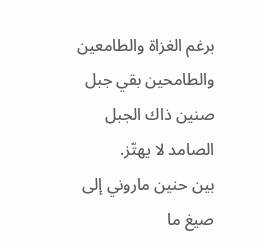برغم الغزاة والطامعين والطامحين بقي جبل صنين ذاك الجبل الصامد لا يهتّز.
بين حنين ماروني إلى صيغ ما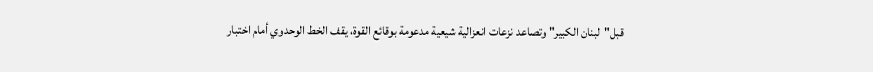قبل"لبنان الكبير" وتصاعد نزعات انعزالية شيعية مدعومة بوقائع القوة، يقف الخط الوحدوي أمام اختبار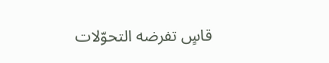قاسٍ تفرضه التحوّلات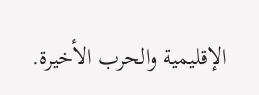الإقليمية والحرب الأخيرة.